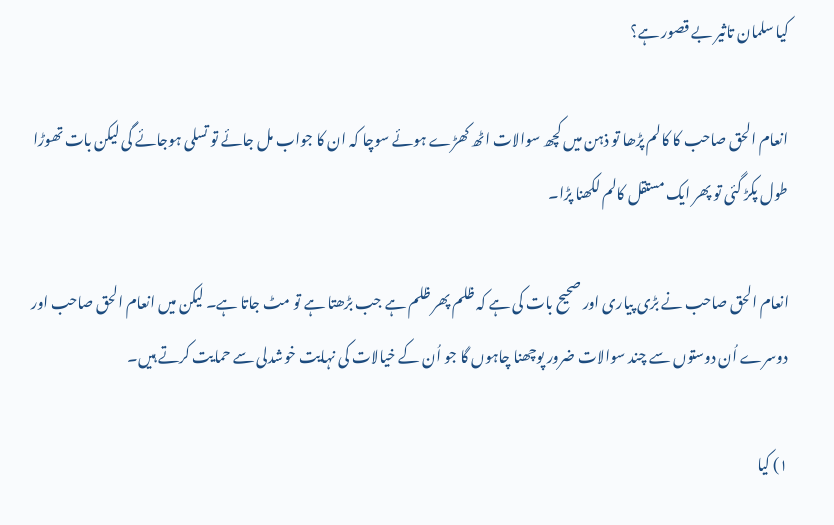کیا سلمان تاثیر بے قصور ہے؟

انعام الحق صاحب کا کالم پڑھا تو ذہن میں کچھ سوالات اٹھ کھڑے ہوئے سوچا کہ ان کا جواب مل جائے تو تسلی ہوجائے گی لیکن بات تھوڑا طول پکڑ گئی تو پھر ایک مستقل کالم لکھنا پڑا۔

انعام الحق صاحب نے بڑی پیاری اور صحیح بات کی ہے کہ ظلم پھر ظلم ہے جب بڑھتا ہے تو مٹ جاتا ہے۔ لیکن میں انعام الحق صاحب اور دوسرے اُن دوستوں سے چند سوالات ضرور پوچھنا چاہوں گا جو اُن کے خیالات کی نہایت خوشدلی سے حمایت کرتے ہیں۔

۱) کیا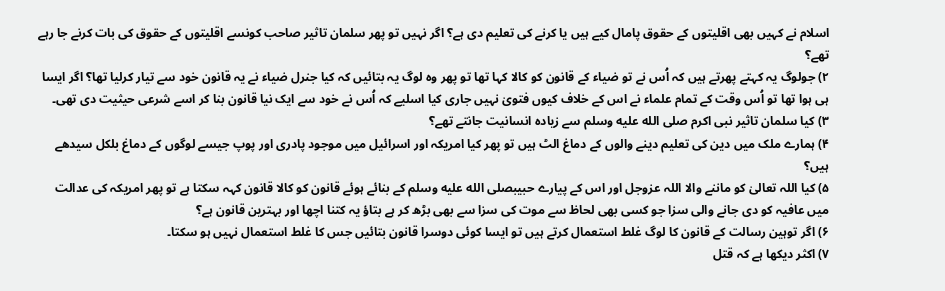اسلام نے کہیں بھی اقلیتوں کے حقوق پامال کیے ہیں یا کرنے کی تعلیم دی ہے؟ اگر نہیں تو پھر سلمان تاثیر صاحب کونسے اقلیتوں کے حقوق کی بات کرنے جا رہے تھے؟
۲) جولوگ یہ کہتے پھرتے ہیں کہ اُس نے تو ضیاء کے قانون کو کالا کہا تھا تو پھر وہ لوگ یہ بتائیں کہ کیا جنرل ضیاء نے یہ قانون خود سے تیار کرلیا تھا؟ اگر ایسا ہی ہوا تھا تو اُس وقت کے تمام علماء نے اس کے خلاف کیوں فتویٰ نہیں جاری کیا اسلیے کہ اُس نے خود سے ایک نیا قانون بنا کر اسے شرعی حیثیت دی تھی۔
۳) کیا سلمان تاثیر نبی اکرم صلى الله عليه وسلم سے زیادہ انسانیت جانتے تھے؟
۴) ہمارے ملک میں دین کی تعلیم دینے والوں کے دماغ الٹ ہیں تو پھر کیا امریکہ اور اسرائیل میں موجود پادری اور پوپ جیسے لوگوں کے دماغ بلکل سیدھے ہیں؟
۵) کیا اللہ تعالیٰ کو ماننے والا اللہ عزوجل اور اس کے پیارے حبیبصلى الله عليه وسلم کے بنائے ہوئے قانون کو کالا قانون کہہ سکتا ہے تو پھر امریکہ کی عدالت میں عافیہ کو دی جانے والی سزا جو کسی بھی لحاظ سے موت کی سزا سے بھی بڑھ کر ہے بتاؤ یہ کتنا اچھا اور بہترین قانون ہے؟
۶) اگر توہین رسالت کے قانون کا لوگ غلط استعمال کرتے ہیں تو ایسا کوئی دوسرا قانون بتائیں جس کا غلط استعمال نہیں ہو سکتا۔
۷) اکثر دیکھا ہے کہ قتل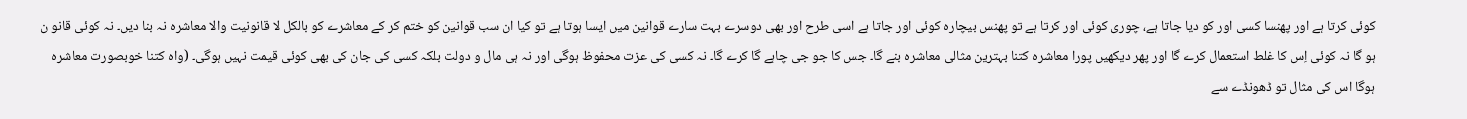کوئی کرتا ہے اور پھنسا کسی اور کو دیا جاتا ہے، چوری کوئی اور کرتا ہے تو پھنس بیچارہ کوئی اور جاتا ہے اسی طرح اور بھی دوسرے بہت سارے قوانین میں ایسا ہوتا ہے تو کیا ان سب قوانین کو ختم کر کے معاشرے کو بالکل لا قانونیت والا معاشرہ نہ بنا دیں۔ نہ کوئی قانو ن ہو گا نہ کوئی اِس کا غلط استعمال کرے گا اور پھر دیکھیں پورا معاشرہ کتنا بہترین مثالی معاشرہ بنے گا۔ جس کا جو جی چاہے گا کرے گا۔ نہ کسی کی عزت محفوظ ہوگی اور نہ ہی مال و دولت بلکہ کسی کی جان کی بھی کوئی قیمت نہیں ہوگی۔ (واہ کتنا خوبصورت معاشرہ ہوگا اس کی مثال تو ڈھونڈے سے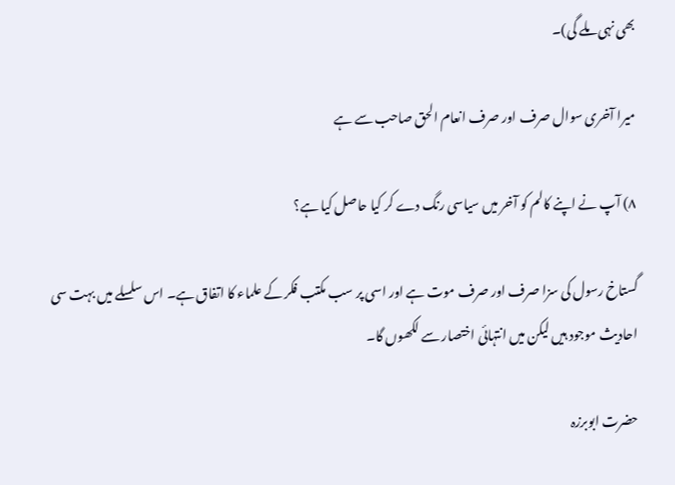بھی نہی ملے گی)۔

میرا آخری سوال صرف اور صرف انعام الحق صاحب سے ہے

۸) آپ نے اپنے کالم کو آخر میں سیاسی رنگ دے کر کیا حاصل کیا ہے؟

گستاخ رسول کی سزا صرف اور صرف موت ہے اور اسی پر سب مکتب فکر کے علماء کا اتفاق ہے۔ اس سلسلے میں بہت سی احادیث موجود ہیں لیکن میں انتہائی اختصار سے لکھوں گا۔

حضرت ابوبرزہ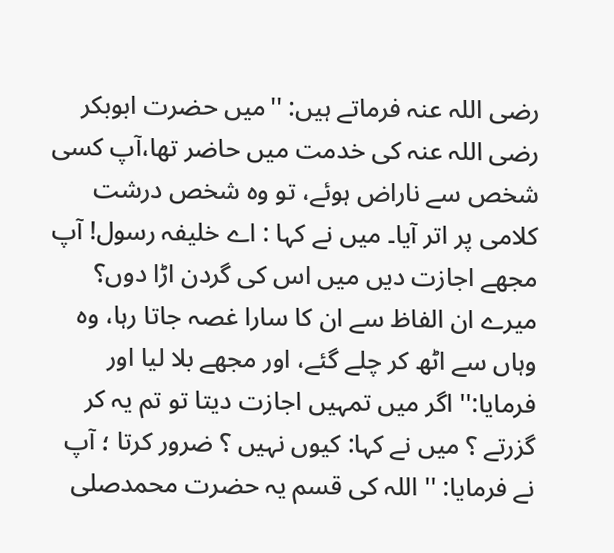رضی اللہ عنہ فرماتے ہیں: ''میں حضرت ابوبکر رضی اللہ عنہ کی خدمت میں حاضر تھا،آپ کسی شخص سے ناراض ہوئے، تو وہ شخص درشت کلامی پر اتر آیا۔ میں نے کہا : اے خلیفہ رسول! آپ مجھے اجازت دیں میں اس کی گردن اڑا دوں؟ میرے ان الفاظ سے ان کا سارا غصہ جاتا رہا، وہ وہاں سے اٹھ کر چلے گئے، اور مجھے بلا لیا اور فرمایا:'' اگر میں تمہیں اجازت دیتا تو تم یہ کر گزرتے ؟ میں نے کہا: کیوں نہیں ؟ ضرور کرتا ؛ آپ نے فرمایا: '' اللہ کی قسم یہ حضرت محمدصلى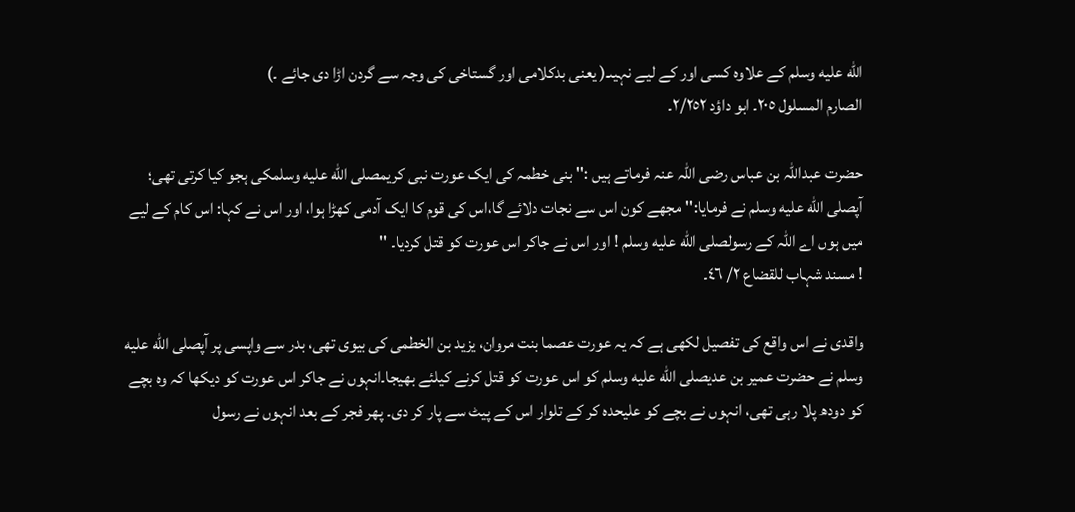الله عليه وسلم کے علاوہ کسی اور کے لیے نہیںـ( یعنی بدکلامی اور گستاخی کی وجہ سے گردن اڑا دی جائے ۔)
الصارم المسلول ٢٠٥۔ ابو داؤد ٢/٢٥٢۔

حضرت عبداللہ بن عباس رضی اللہ عنہ فرماتے ہیں :'' بنی خطمہ کی ایک عورت نبی کریمصلى الله عليه وسلمکی ہجو کیا کرتی تھی؛ آپصلى الله عليه وسلم نے فرمایا:'' مجھے کون اس سے نجات دلائے گا،اس کی قوم کا ایک آدمی کھڑا ہوا، اور اس نے کہا: اس کام کے لیے میں ہوں اے اللہ کے رسولصلى الله عليه وسلم ! اور اس نے جاکر اس عورت کو قتل کردیا۔ ''
! مسند شہاب للقضاع ٢/ ٤٦۔

واقدی نے اس واقع کی تفصیل لکھی ہے کہ یہ عورت عصما بنت مروان، یزید بن الخطمی کی بیوی تھی، بدر سے واپسی پر آپصلى الله عليه وسلم نے حضرت عمیر بن عدیصلى الله عليه وسلم کو اس عورت کو قتل کرنے کیلئے بھیجا۔انہوں نے جاکر اس عورت کو دیکھا کہ وہ بچے کو دودھ پلا رہی تھی، انہوں نے بچے کو علیحدہ کر کے تلوار اس کے پیٹ سے پار کر دی۔ پھر فجر کے بعد انہوں نے رسول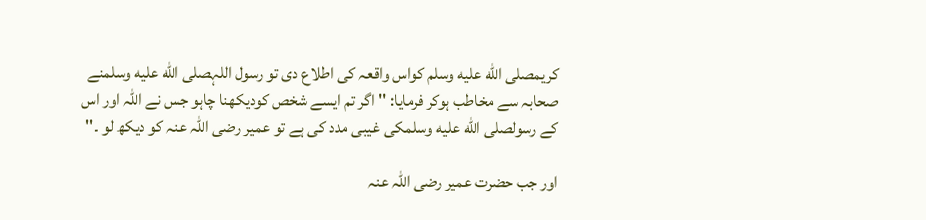کریمصلى الله عليه وسلم کواس واقعہ کی اطلاع دی تو رسول اللہصلى الله عليه وسلمنے صحابہ سے مخاطب ہوکر فرمایا: '' اگر تم ایسے شخص کودیکھنا چاہو جس نے اللہ اور اس کے رسولصلى الله عليه وسلمکی غیبی مدد کی ہے تو عمیر رضی اللہ عنہ کو دیکھ لو ۔''

اور جب حضرت عمیر رضی اللہ عنہ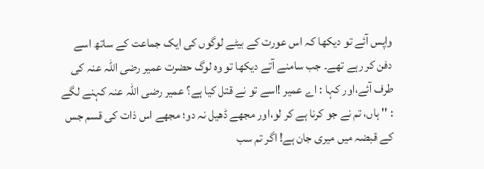واپس آئے تو دیکھا کہ اس عورت کے بیٹے لوگوں کی ایک جماعت کے ساتھ اسے دفن کر رہے تھے۔ جب سامنے آتے دیکھا تو وہ لوگ حضرت عمیر رضی اللہ عنہ کی طرف آئے،اور کہا : اے عمیر !اسے تو نے قتل کیا ہے؟ عمیر رضی اللہ عنہ کہنے لگے : '' ہاں، تم نے جو کرنا ہے کر لو،اور مجھے ڈھیل نہ دو؛ مجھے اس ذات کی قسم جس کے قبضہ میں میری جان ہے! اگر تم سب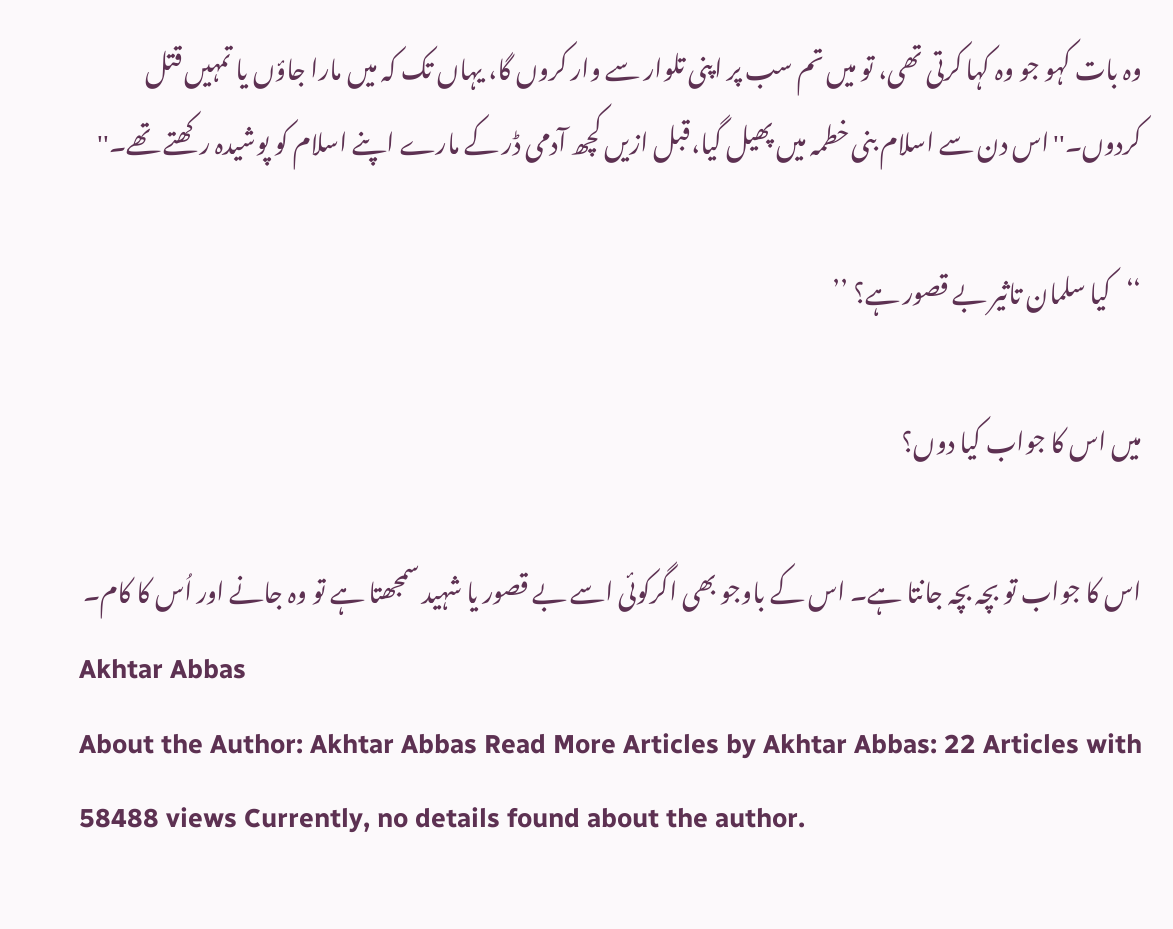وہ بات کہو جو وہ کہا کرتی تھی، تو میں تم سب پر اپنی تلوار سے وار کروں گا، یہاں تک کہ میں مارا جاؤں یا تمہیں قتل کردوں۔''اس دن سے اسلام بنی خطمہ میں پھیل گیا،قبل ازیں کچھ آدمی ڈر کے مارے اپنے اسلام کو پوشیدہ رکھتے تھے۔''

‘‘کیا سلمان تاثیر بے قصور ہے؟ ’’

میں اس کا جواب کیا دوں؟

اس کا جواب تو بچہ بچہ جانتا ہے۔ اس کے باوجو بھی اگرکوئی اسے بے قصور یا شہید سمجھتا ہے تو وہ جانے اور اُس کا کام۔
Akhtar Abbas
About the Author: Akhtar Abbas Read More Articles by Akhtar Abbas: 22 Articles with 58488 views Currently, no details found about the author.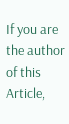If you are the author of this Article,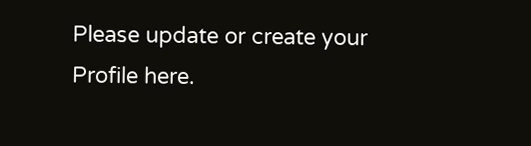Please update or create your Profile here.